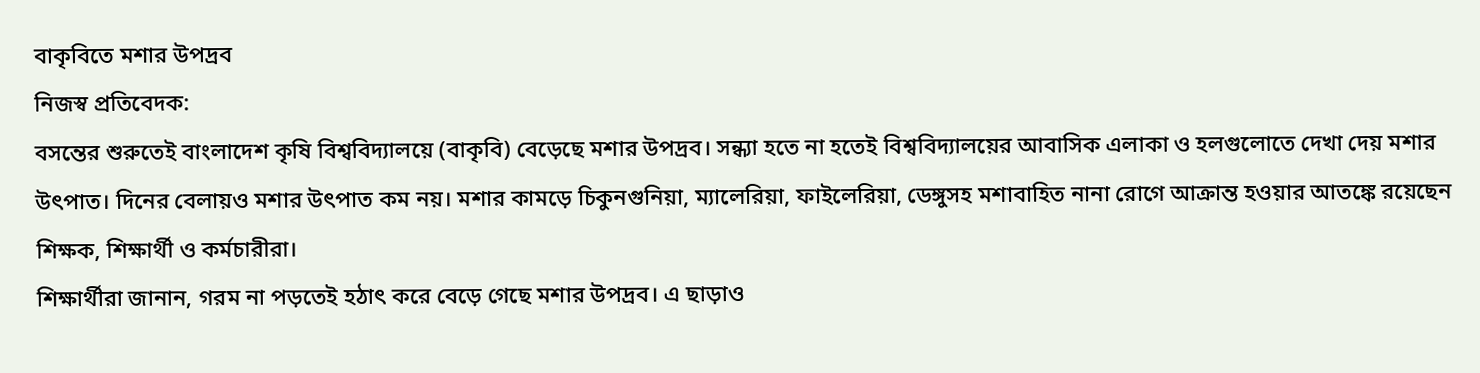বাকৃবিতে মশার উপদ্রব
নিজস্ব প্রতিবেদক:
বসন্তের শুরুতেই বাংলাদেশ কৃষি বিশ্ববিদ্যালয়ে (বাকৃবি) বেড়েছে মশার উপদ্রব। সন্ধ্যা হতে না হতেই বিশ্ববিদ্যালয়ের আবাসিক এলাকা ও হলগুলোতে দেখা দেয় মশার উৎপাত। দিনের বেলায়ও মশার উৎপাত কম নয়। মশার কামড়ে চিকুনগুনিয়া, ম্যালেরিয়া, ফাইলেরিয়া, ডেঙ্গুসহ মশাবাহিত নানা রোগে আক্রান্ত হওয়ার আতঙ্কে রয়েছেন শিক্ষক, শিক্ষার্থী ও কর্মচারীরা।
শিক্ষার্থীরা জানান, গরম না পড়তেই হঠাৎ করে বেড়ে গেছে মশার উপদ্রব। এ ছাড়াও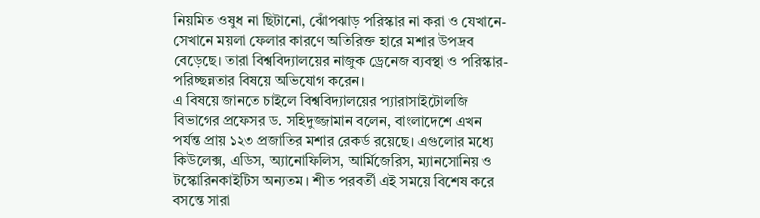নিয়মিত ওষুধ না ছিটানো, ঝোঁপঝাড় পরিস্কার না করা ও যেখানে-সেখানে ময়লা ফেলার কারণে অতিরিক্ত হারে মশার উপদ্রব বেড়েছে। তারা বিশ্ববিদ্যালয়ের নাজুক ড্রেনেজ ব্যবস্থা ও পরিস্কার-পরিচ্ছন্নতার বিষয়ে অভিযোগ করেন।
এ বিষয়ে জানতে চাইলে বিশ্ববিদ্যালয়ের প্যারাসাইটোলজি বিভাগের প্রফেসর ড. সহিদুজ্জামান বলেন, বাংলাদেশে এখন পর্যন্ত প্রায় ১২৩ প্রজাতির মশার রেকর্ড রয়েছে। এগুলোর মধ্যে কিউলেক্স, এডিস, অ্যানোফিলিস, আর্মিজেরিস, ম্যানসোনিয় ও টস্কোরিনকাইটিস অন্যতম। শীত পরবর্তী এই সময়ে বিশেষ করে বসন্তে সারা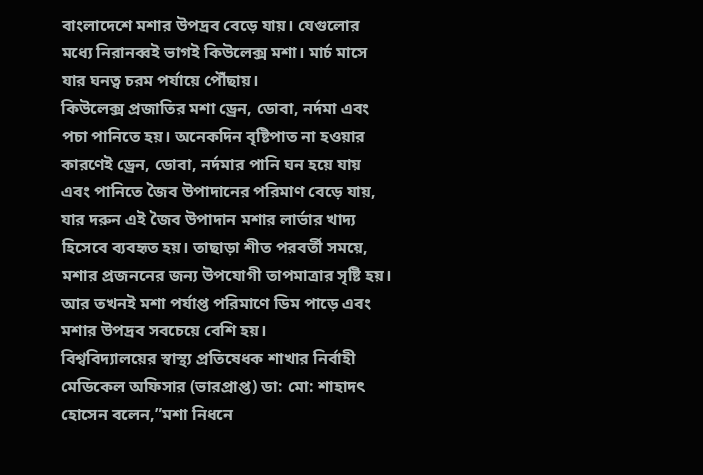বাংলাদেশে মশার উপদ্রব বেড়ে যায়। যেগুলোর মধ্যে নিরানব্বই ভাগই কিউলেক্স মশা। মার্চ মাসে যার ঘনত্ব চরম পর্যায়ে পৌঁছায়।
কিউলেক্স প্রজাতির মশা ড্রেন, ডোবা, নর্দমা এবং পচা পানিতে হয়। অনেকদিন বৃষ্টিপাত না হওয়ার কারণেই ড্রেন, ডোবা, নর্দমার পানি ঘন হয়ে যায় এবং পানিতে জৈব উপাদানের পরিমাণ বেড়ে যায়, যার দরুন এই জৈব উপাদান মশার লার্ভার খাদ্য হিসেবে ব্যবহৃত হয়। তাছাড়া শীত পরবর্তী সময়ে, মশার প্রজননের জন্য উপযোগী তাপমাত্রার সৃষ্টি হয়। আর তখনই মশা পর্যাপ্ত পরিমাণে ডিম পাড়ে এবং মশার উপদ্রব সবচেয়ে বেশি হয়।
বিশ্ববিদ্যালয়ের স্বাস্থ্য প্রতিষেধক শাখার নির্বাহী মেডিকেল অফিসার (ভারপ্রাপ্ত) ডা: মো: শাহাদৎ হোসেন বলেন,”মশা নিধনে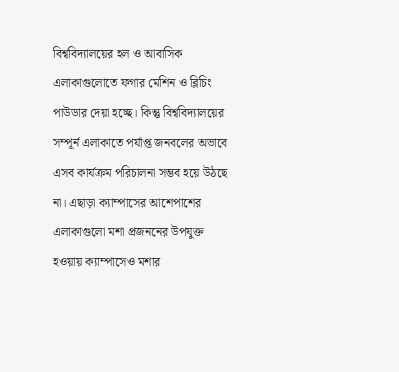বিশ্ববিদ্যালয়ের হল ও আবাসিক এলাকাগুলোতে ফগার মেশিন ও ব্লিচিং পাউডার দেয়া হচ্ছে। কিন্তু বিশ্ববিদ্যালয়ের সম্পূর্ন এলাকাতে পর্যাপ্ত জনবলের অভাবে এসব কার্যক্রম পরিচালনা সম্ভব হয়ে উঠছে না। এছাড়া ক্যাম্পাসের আশেপাশের এলাকাগুলো মশা প্রজননের উপযুক্ত হওয়ায় ক্যাম্পাসেও মশার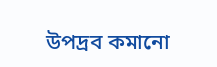উপদ্রব কমানো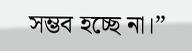সম্ভব হচ্ছে না।”